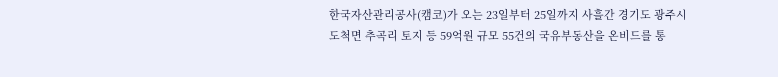한국자산관리공사(캠코)가 오는 23일부터 25일까지 사흘간 경기도 광주시 도척면 추곡리 토지 등 59억원 규모 55건의 국유부동산을 온비드를 통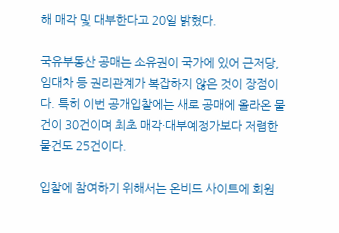해 매각 및 대부한다고 20일 밝혔다.

국유부동산 공매는 소유권이 국가에 있어 근저당, 임대차 등 권리관계가 복잡하지 않은 것이 장점이다. 특히 이번 공개입찰에는 새로 공매에 올라온 물건이 30건이며 최초 매각·대부예정가보다 저렴한 물건도 25건이다.

입찰에 참여하기 위해서는 온비드 사이트에 회원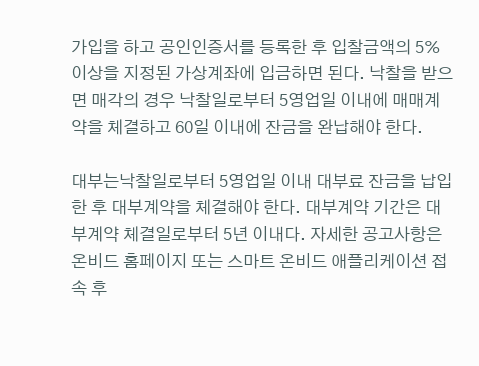가입을 하고 공인인증서를 등록한 후 입찰금액의 5% 이상을 지정된 가상계좌에 입금하면 된다. 낙찰을 받으면 매각의 경우 낙찰일로부터 5영업일 이내에 매매계약을 체결하고 60일 이내에 잔금을 완납해야 한다.

대부는낙찰일로부터 5영업일 이내 대부료 잔금을 납입한 후 대부계약을 체결해야 한다. 대부계약 기간은 대부계약 체결일로부터 5년 이내다. 자세한 공고사항은 온비드 홈페이지 또는 스마트 온비드 애플리케이션 접속 후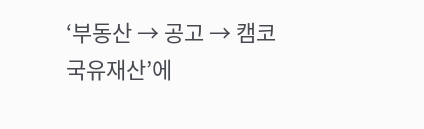‘부동산 → 공고 → 캠코 국유재산’에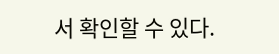서 확인할 수 있다.